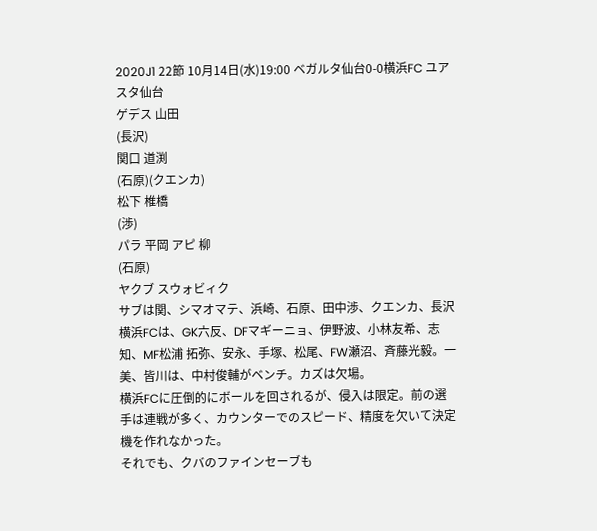2020J1 22節 10月14日(水)19:00 ベガルタ仙台0-0横浜FC ユアスタ仙台
ゲデス 山田
(長沢)
関口 道渕
(石原)(クエンカ)
松下 椎橋
(渉)
パラ 平岡 アピ 柳
(石原)
ヤクブ スウォビィク
サブは関、シマオマテ、浜崎、石原、田中渉、クエンカ、長沢
横浜FCは、GK六反、DFマギーニョ、伊野波、小林友希、志知、MF松浦 拓弥、安永、手塚、松尾、FW瀬沼、斉藤光毅。一美、皆川は、中村俊輔がベンチ。カズは欠場。
横浜FCに圧倒的にボールを回されるが、侵入は限定。前の選手は連戦が多く、カウンターでのスピード、精度を欠いて決定機を作れなかった。
それでも、クバのファインセーブも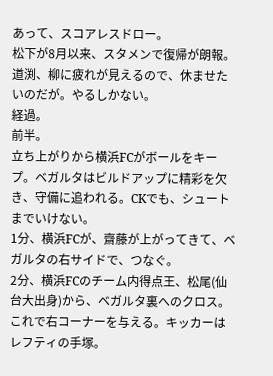あって、スコアレスドロー。
松下が8月以来、スタメンで復帰が朗報。
道渕、柳に疲れが見えるので、休ませたいのだが。やるしかない。
経過。
前半。
立ち上がりから横浜FCがボールをキープ。ベガルタはビルドアップに精彩を欠き、守備に追われる。CKでも、シュートまでいけない。
1分、横浜FCが、齋藤が上がってきて、ベガルタの右サイドで、つなぐ。
2分、横浜FCのチーム内得点王、松尾(仙台大出身)から、ベガルタ裏へのクロス。これで右コーナーを与える。キッカーはレフティの手塚。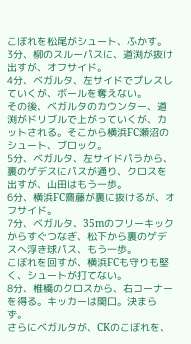こぼれを松尾がシュート、ふかす。
3分、柳のスルーパスに、道渕が抜け出すが、オフサイド。
4分、ベガルタ、左サイドでプレスしていくが、ボールを奪えない。
その後、ベガルタのカウンター、道渕がドリブルで上がっていくが、カットされる。そこから横浜FC瀬沼のシュート、ブロック。
5分、ベガルタ、左サイドパラから、裏のゲデスにパスが通り、クロスを出すが、山田はもう一歩。
6分、横浜FC齋藤が裏に抜けるが、オフサイド。
7分、ベガルタ、35mのフリーキックからすぐつなぎ、松下から裏のゲデスへ浮き球パス、もう一歩。
こぼれを回すが、横浜FCも守りも堅く、シュートが打てない。
8分、椎橋のクロスから、右コーナーを得る。キッカーは関口。決まらず。
さらにベガルタが、CKのこぼれを、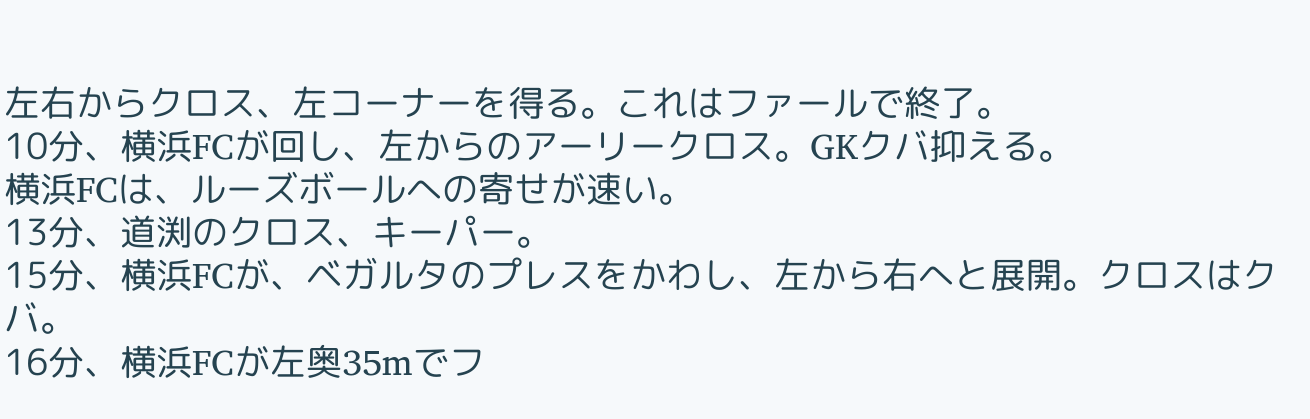左右からクロス、左コーナーを得る。これはファールで終了。
10分、横浜FCが回し、左からのアーリークロス。GKクバ抑える。
横浜FCは、ルーズボールへの寄せが速い。
13分、道渕のクロス、キーパー。
15分、横浜FCが、ベガルタのプレスをかわし、左から右へと展開。クロスはクバ。
16分、横浜FCが左奥35mでフ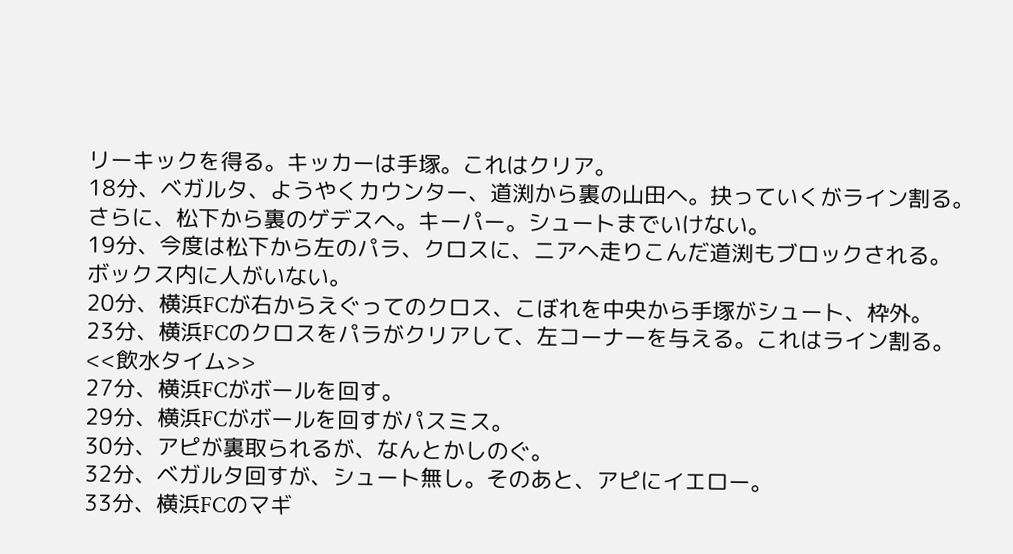リーキックを得る。キッカーは手塚。これはクリア。
18分、ベガルタ、ようやくカウンター、道渕から裏の山田へ。抉っていくがライン割る。
さらに、松下から裏のゲデスへ。キーパー。シュートまでいけない。
19分、今度は松下から左のパラ、クロスに、ニアへ走りこんだ道渕もブロックされる。
ボックス内に人がいない。
20分、横浜FCが右からえぐってのクロス、こぼれを中央から手塚がシュート、枠外。
23分、横浜FCのクロスをパラがクリアして、左コーナーを与える。これはライン割る。
<<飲水タイム>>
27分、横浜FCがボールを回す。
29分、横浜FCがボールを回すがパスミス。
30分、アピが裏取られるが、なんとかしのぐ。
32分、ベガルタ回すが、シュート無し。そのあと、アピにイエロー。
33分、横浜FCのマギ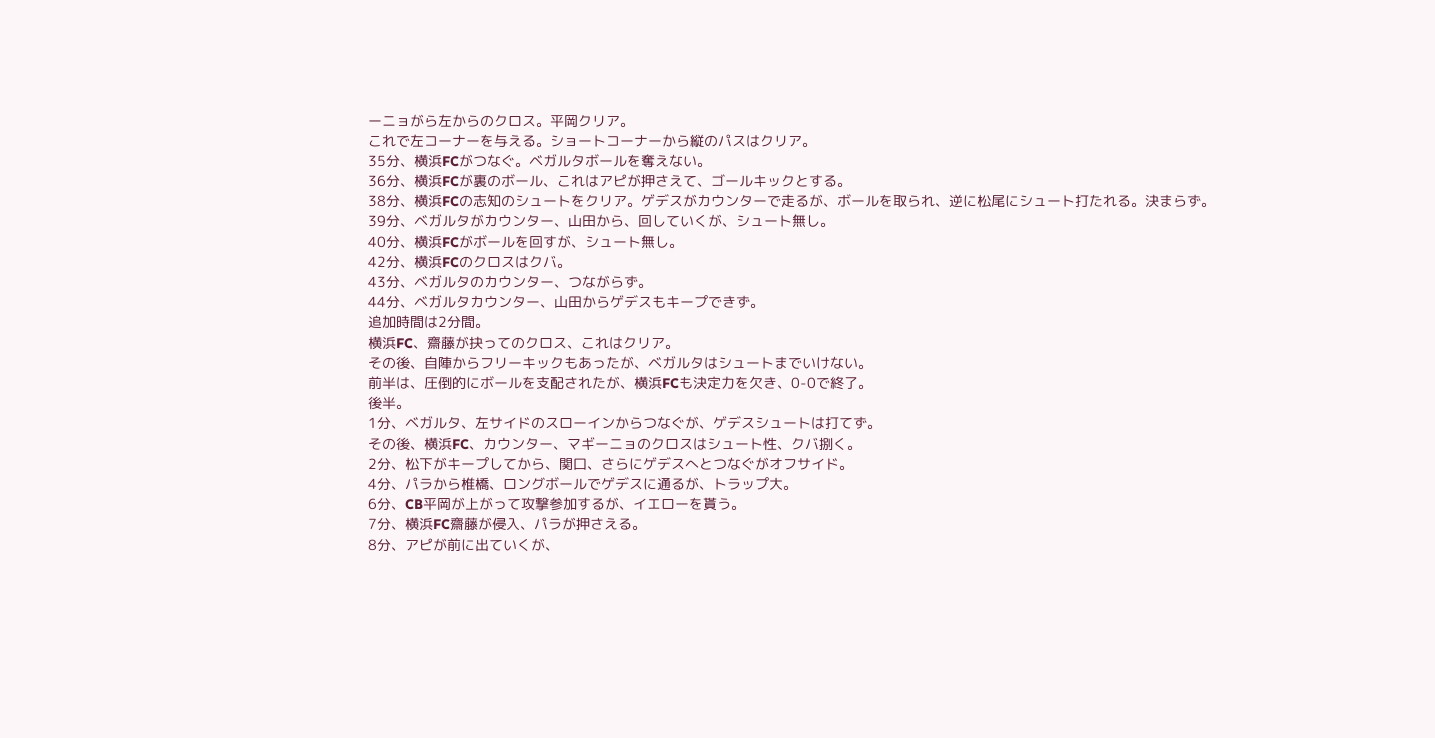ーニョがら左からのクロス。平岡クリア。
これで左コーナーを与える。ショートコーナーから縦のパスはクリア。
35分、横浜FCがつなぐ。ベガルタボールを奪えない。
36分、横浜FCが裏のボール、これはアピが押さえて、ゴールキックとする。
38分、横浜FCの志知のシュートをクリア。ゲデスがカウンターで走るが、ボールを取られ、逆に松尾にシュート打たれる。決まらず。
39分、ベガルタがカウンター、山田から、回していくが、シュート無し。
40分、横浜FCがボールを回すが、シュート無し。
42分、横浜FCのクロスはクバ。
43分、ベガルタのカウンター、つながらず。
44分、ベガルタカウンター、山田からゲデスもキープできず。
追加時間は2分間。
横浜FC、齋藤が抉ってのクロス、これはクリア。
その後、自陣からフリーキックもあったが、ベガルタはシュートまでいけない。
前半は、圧倒的にボールを支配されたが、横浜FCも決定力を欠き、0-0で終了。
後半。
1分、ベガルタ、左サイドのスローインからつなぐが、ゲデスシュートは打てず。
その後、横浜FC、カウンター、マギーニョのクロスはシュート性、クバ捌く。
2分、松下がキープしてから、関口、さらにゲデスへとつなぐがオフサイド。
4分、パラから椎橋、ロングボールでゲデスに通るが、トラップ大。
6分、CB平岡が上がって攻撃参加するが、イエローを貰う。
7分、横浜FC齋藤が侵入、パラが押さえる。
8分、アピが前に出ていくが、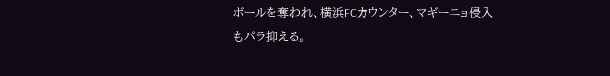ボールを奪われ、横浜FCカウンター、マギーニョ侵入もパラ抑える。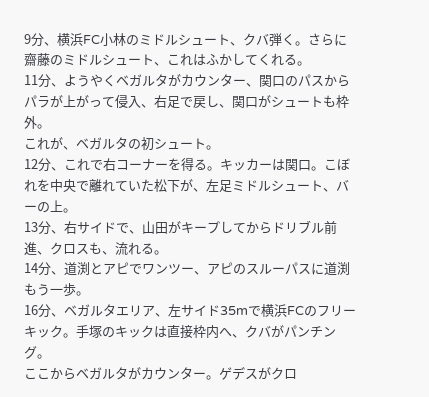9分、横浜FC小林のミドルシュート、クバ弾く。さらに齋藤のミドルシュート、これはふかしてくれる。
11分、ようやくベガルタがカウンター、関口のパスからパラが上がって侵入、右足で戻し、関口がシュートも枠外。
これが、ベガルタの初シュート。
12分、これで右コーナーを得る。キッカーは関口。こぼれを中央で離れていた松下が、左足ミドルシュート、バーの上。
13分、右サイドで、山田がキープしてからドリブル前進、クロスも、流れる。
14分、道渕とアピでワンツー、アピのスルーパスに道渕もう一歩。
16分、ベガルタエリア、左サイド35mで横浜FCのフリーキック。手塚のキックは直接枠内へ、クバがパンチング。
ここからベガルタがカウンター。ゲデスがクロ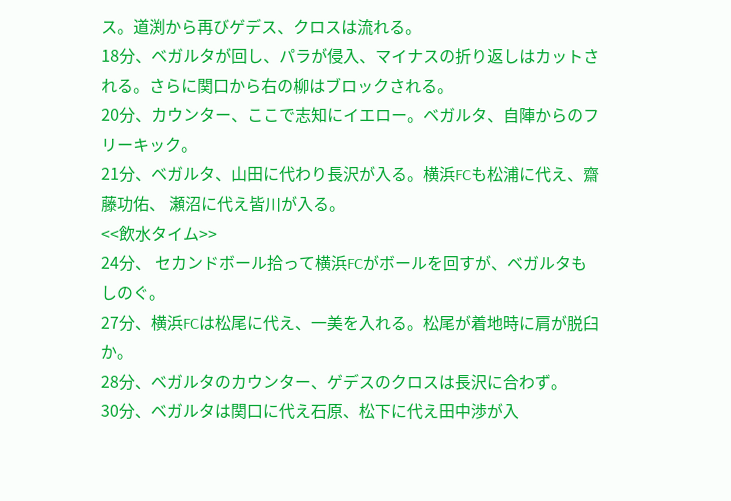ス。道渕から再びゲデス、クロスは流れる。
18分、ベガルタが回し、パラが侵入、マイナスの折り返しはカットされる。さらに関口から右の柳はブロックされる。
20分、カウンター、ここで志知にイエロー。ベガルタ、自陣からのフリーキック。
21分、ベガルタ、山田に代わり長沢が入る。横浜FCも松浦に代え、齋藤功佑、 瀬沼に代え皆川が入る。
<<飲水タイム>>
24分、 セカンドボール拾って横浜FCがボールを回すが、ベガルタもしのぐ。
27分、横浜FCは松尾に代え、一美を入れる。松尾が着地時に肩が脱臼か。
28分、ベガルタのカウンター、ゲデスのクロスは長沢に合わず。
30分、ベガルタは関口に代え石原、松下に代え田中渉が入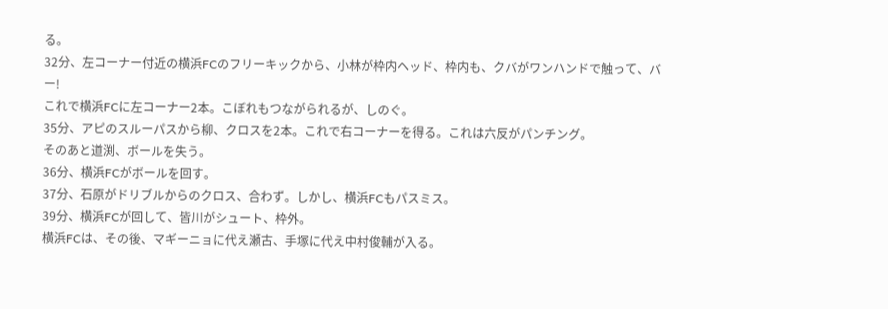る。
32分、左コーナー付近の横浜FCのフリーキックから、小林が枠内ヘッド、枠内も、クバがワンハンドで触って、バー!
これで横浜FCに左コーナー2本。こぼれもつながられるが、しのぐ。
35分、アピのスルーパスから柳、クロスを2本。これで右コーナーを得る。これは六反がパンチング。
そのあと道渕、ボールを失う。
36分、横浜FCがボールを回す。
37分、石原がドリブルからのクロス、合わず。しかし、横浜FCもパスミス。
39分、横浜FCが回して、皆川がシュート、枠外。
横浜FCは、その後、マギーニョに代え瀬古、手塚に代え中村俊輔が入る。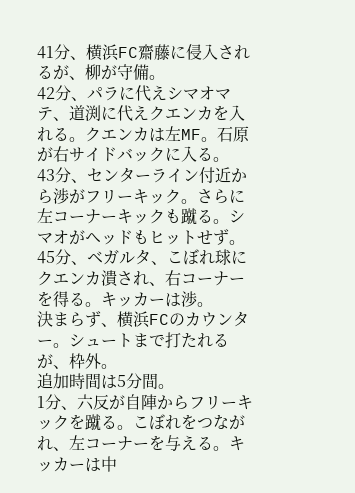41分、横浜FC齋藤に侵入されるが、柳が守備。
42分、パラに代えシマオマテ、道渕に代えクエンカを入れる。クエンカは左MF。石原が右サイドバックに入る。
43分、センターライン付近から渉がフリーキック。さらに左コーナーキックも蹴る。シマオがヘッドもヒットせず。
45分、ベガルタ、こぼれ球にクエンカ潰され、右コーナーを得る。キッカーは渉。
決まらず、横浜FCのカウンター。シュートまで打たれるが、枠外。
追加時間は5分間。
1分、六反が自陣からフリーキックを蹴る。こぼれをつながれ、左コーナーを与える。キッカーは中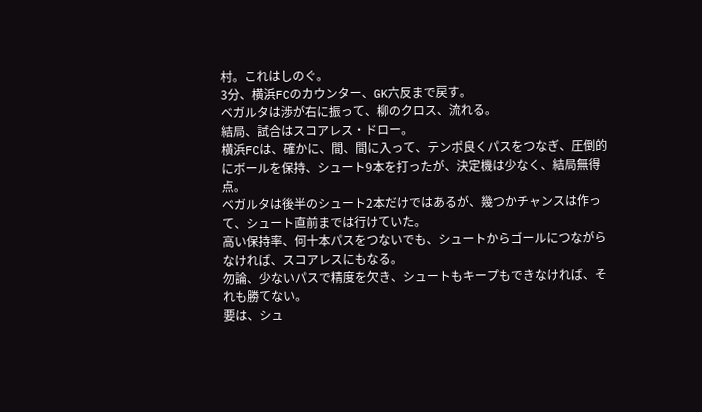村。これはしのぐ。
3分、横浜FCのカウンター、GK六反まで戻す。
ベガルタは渉が右に振って、柳のクロス、流れる。
結局、試合はスコアレス・ドロー。
横浜FCは、確かに、間、間に入って、テンポ良くパスをつなぎ、圧倒的にボールを保持、シュート9本を打ったが、決定機は少なく、結局無得点。
ベガルタは後半のシュート2本だけではあるが、幾つかチャンスは作って、シュート直前までは行けていた。
高い保持率、何十本パスをつないでも、シュートからゴールにつながらなければ、スコアレスにもなる。
勿論、少ないパスで精度を欠き、シュートもキープもできなければ、それも勝てない。
要は、シュ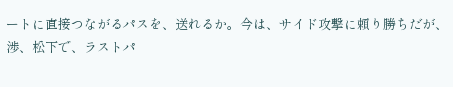ートに直接つながるパスを、送れるか。今は、サイド攻撃に頼り勝ちだが、
渉、松下で、ラストパ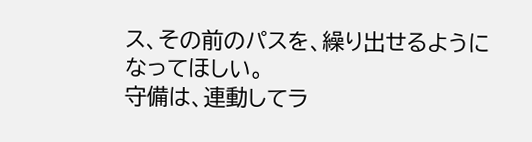ス、その前のパスを、繰り出せるようになってほしい。
守備は、連動してラ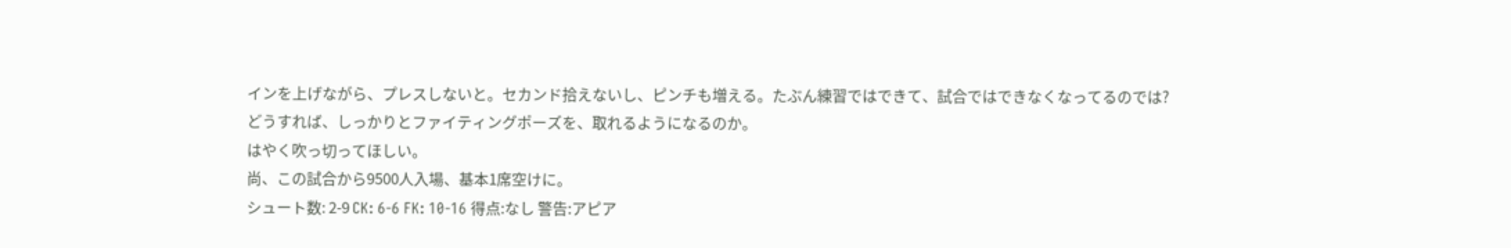インを上げながら、プレスしないと。セカンド拾えないし、ピンチも増える。たぶん練習ではできて、試合ではできなくなってるのでは?
どうすれば、しっかりとファイティングポーズを、取れるようになるのか。
はやく吹っ切ってほしい。
尚、この試合から9500人入場、基本1席空けに。
シュート数: 2-9 CK: 6-6 FK: 10-16 得点:なし 警告:アピア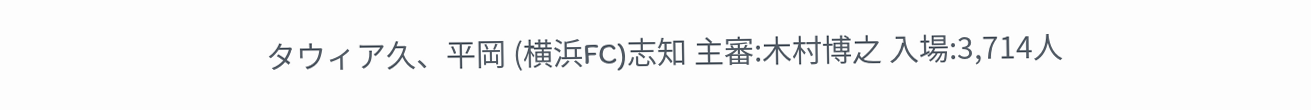タウィア久、平岡 (横浜FC)志知 主審:木村博之 入場:3,714人